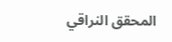المحقق النراقي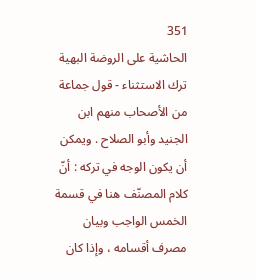351
الحاشية على الروضة البهية
ترك الاستثناء - قول جماعة من الأصحاب منهم ابن الجنيد وأبو الصلاح . ويمكن أن يكون الوجه في تركه : أنّ كلام المصنّف هنا في قسمة الخمس الواجب وبيان مصرف أقسامه ، وإذا كان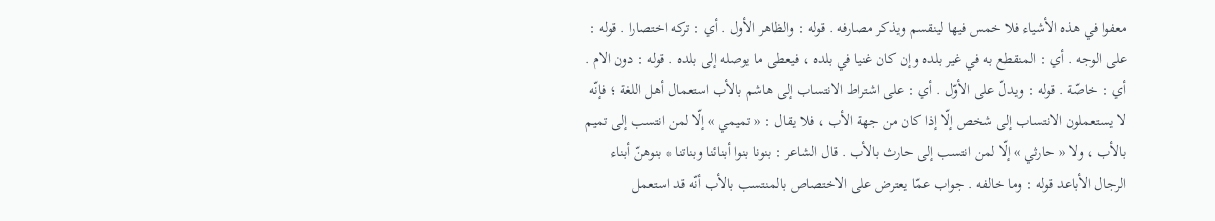معفوا في هذه الأشياء فلا خمس فيها لينقسم ويذكر مصارفه . قوله : والظاهر الأول . أي : تركه اختصارا . قوله : على الوجه . أي : المنقطع به في غير بلده وإن كان غنيا في بلده ، فيعطى ما يوصله إلى بلده . قوله : دون الام . أي : خاصّة . قوله : ويدلّ على الأوّل . أي : على اشتراط الانتساب إلى هاشم بالأب استعمال أهل اللغة ؛ فإنّه لا يستعملون الانتساب إلى شخص إلّا إذا كان من جهة الأب ، فلا يقال : « تميمي » إلّا لمن انتسب إلى تميم بالأب ، ولا « حارثي » إلّا لمن انتسب إلى حارث بالأب . قال الشاعر : بنونا بنوا أبنائنا وبناتنا * بنوهنّ أبناء الرجال الأباعد قوله : وما خالفه . جواب عمّا يعترض على الاختصاص بالمنتسب بالأب أنّه قد استعمل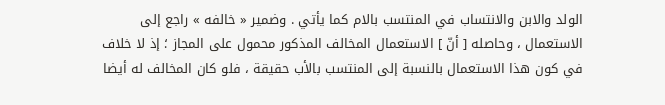الولد والابن والانتساب في المنتسب بالام كما يأتي . وضمير « خالفه » راجع إلى الاستعمال ، وحاصله [ أنّ ] الاستعمال المخالف المذكور محمول على المجاز ؛ إذ لا خلاف في كون هذا الاستعمال بالنسبة إلى المنتسب بالأب حقيقة ، فلو كان المخالف له أيضا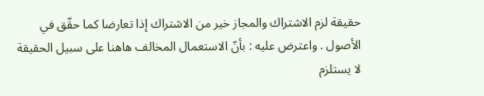حقيقة لزم الاشتراك والمجاز خير من الاشتراك إذا تعارضا كما حقّق في الأصول . واعترض عليه : بأنّ الاستعمال المخالف هاهنا على سبيل الحقيقة لا يستلزم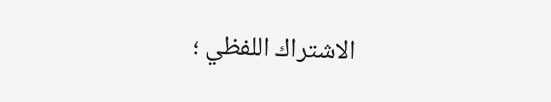الاشتراك اللفظي ؛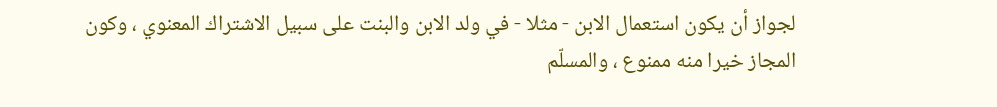لجواز أن يكون استعمال الابن - مثلا - في ولد الابن والبنت على سبيل الاشتراك المعنوي ، وكون المجاز خيرا منه ممنوع ، والمسلّم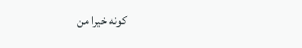كونه خيرا من